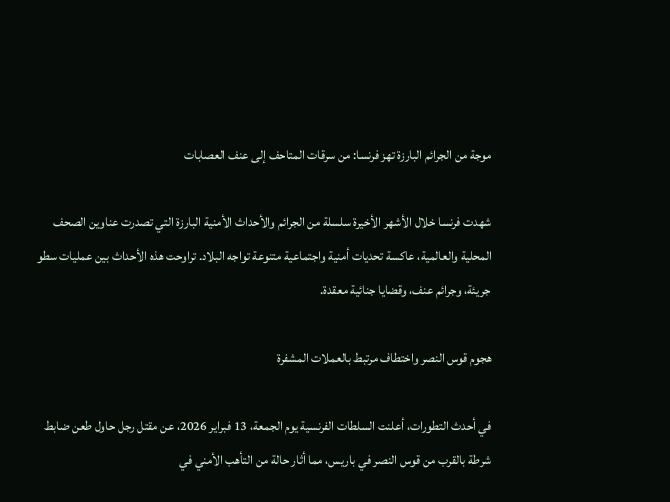موجة من الجرائم البارزة تهز فرنسا: من سرقات المتاحف إلى عنف العصابات

شهدت فرنسا خلال الأشهر الأخيرة سلسلة من الجرائم والأحداث الأمنية البارزة التي تصدرت عناوين الصحف المحلية والعالمية، عاكسة تحديات أمنية واجتماعية متنوعة تواجه البلاد. تراوحت هذه الأحداث بين عمليات سطو جريئة، وجرائم عنف، وقضايا جنائية معقدة.

هجوم قوس النصر واختطاف مرتبط بالعملات المشفرة

في أحدث التطورات، أعلنت السلطات الفرنسية يوم الجمعة، 13 فبراير 2026، عن مقتل رجل حاول طعن ضابط شرطة بالقرب من قوس النصر في باريس، مما أثار حالة من التأهب الأمني في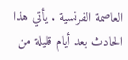العاصمة الفرنسية . يأتي هذا الحادث بعد أيام قليلة من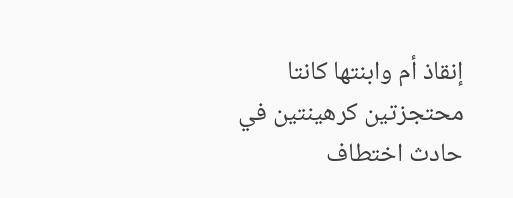إنقاذ أم وابنتها كانتا محتجزتين كرهينتين في حادث اختطاف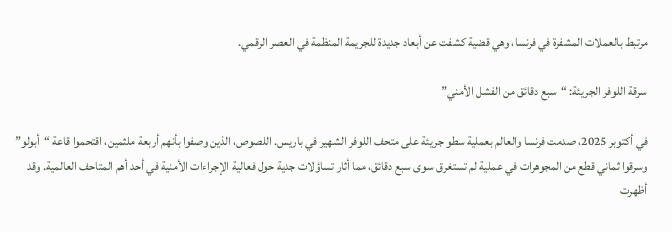مرتبط بالعملات المشفرة في فرنسا، وهي قضية كشفت عن أبعاد جديدة للجريمة المنظمة في العصر الرقمي.

سرقة اللوفر الجريئة: “سبع دقائق من الفشل الأمني”

في أكتوبر 2025، صدمت فرنسا والعالم بعملية سطو جريئة على متحف اللوفر الشهير في باريس. اللصوص، الذين وصفوا بأنهم أربعة ملثمين، اقتحموا قاعة “أبولو” وسرقوا ثماني قطع من المجوهرات في عملية لم تستغرق سوى سبع دقائق، مما أثار تساؤلات جدية حول فعالية الإجراءات الأمنية في أحد أهم المتاحف العالمية. وقد أظهرت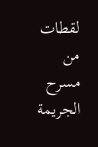لقطات من مسرح الجريمة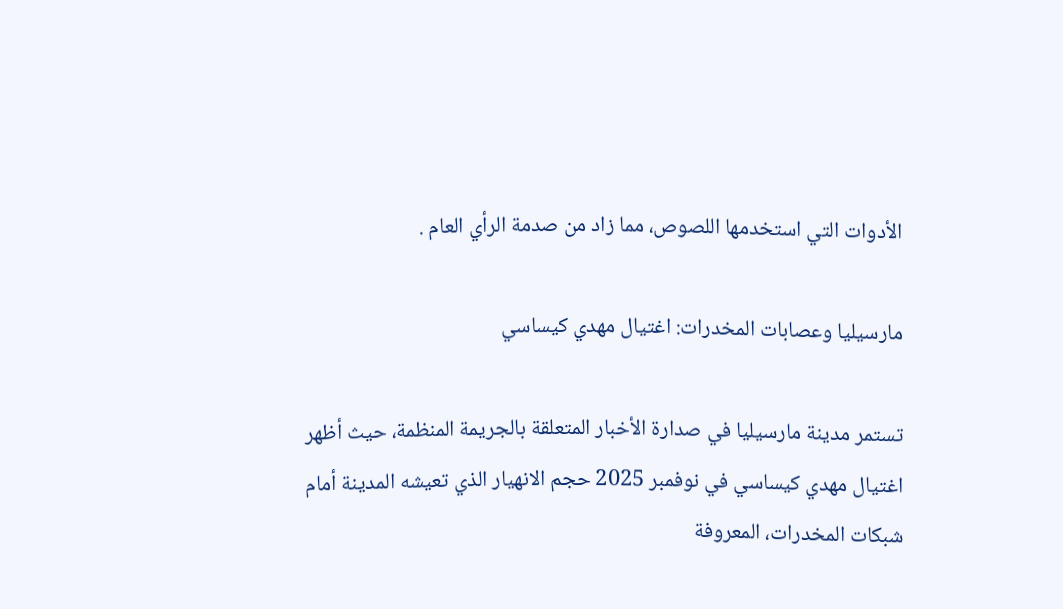الأدوات التي استخدمها اللصوص، مما زاد من صدمة الرأي العام .

مارسيليا وعصابات المخدرات: اغتيال مهدي كيساسي

تستمر مدينة مارسيليا في صدارة الأخبار المتعلقة بالجريمة المنظمة، حيث أظهر اغتيال مهدي كيساسي في نوفمبر 2025 حجم الانهيار الذي تعيشه المدينة أمام شبكات المخدرات، المعروفة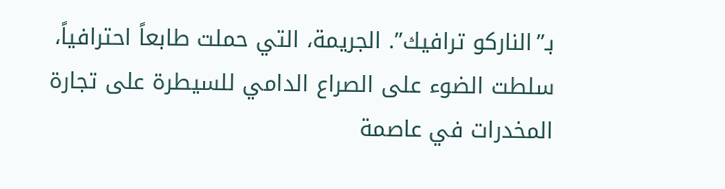بـ”الناركو ترافيك”. الجريمة، التي حملت طابعاً احترافياً، سلطت الضوء على الصراع الدامي للسيطرة على تجارة المخدرات في عاصمة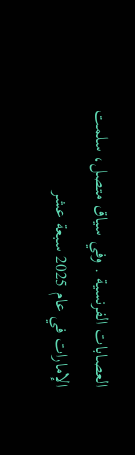العصابات الفرنسية . وفي سياق متصل، سلمت الإمارات في عام 2025 سبعة عشر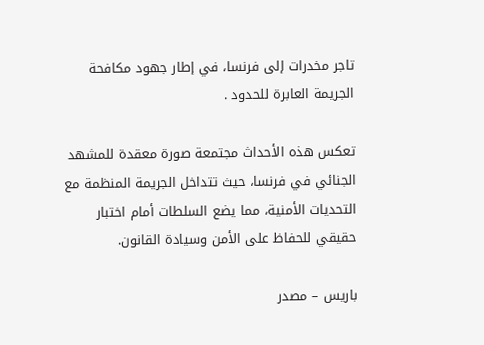تاجر مخدرات إلى فرنسا، في إطار جهود مكافحة الجريمة العابرة للحدود .

تعكس هذه الأحداث مجتمعة صورة معقدة للمشهد الجنائي في فرنسا، حيث تتداخل الجريمة المنظمة مع التحديات الأمنية، مما يضع السلطات أمام اختبار حقيقي للحفاظ على الأمن وسيادة القانون.

باريس – مصدر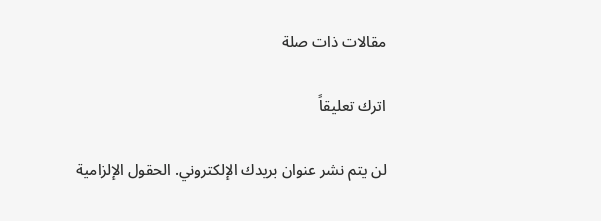مقالات ذات صلة

اترك تعليقاً

لن يتم نشر عنوان بريدك الإلكتروني. الحقول الإلزامية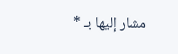مشار إليها بـ *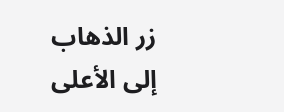زر الذهاب إلى الأعلى